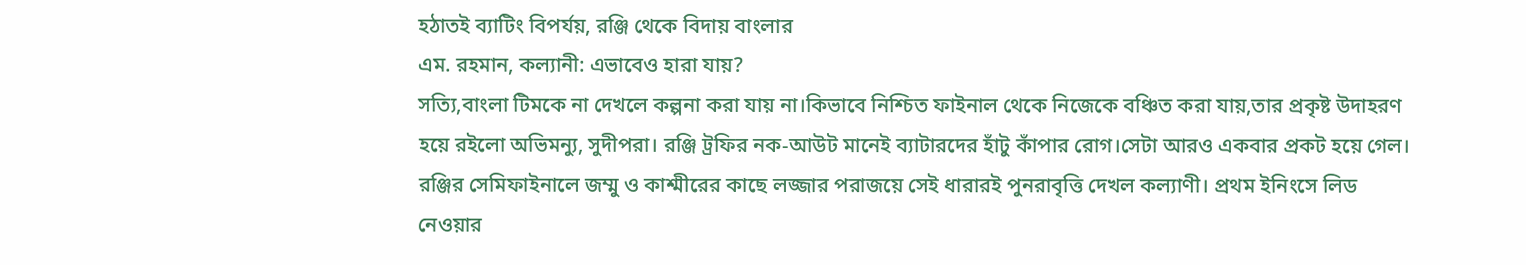হঠাতই ব্যাটিং বিপর্যয়, রঞ্জি থেকে বিদায় বাংলার
এম. রহমান, কল্যানী: এভাবেও হারা যায়?
সত্যি,বাংলা টিমকে না দেখলে কল্পনা করা যায় না।কিভাবে নিশ্চিত ফাইনাল থেকে নিজেকে বঞ্চিত করা যায়,তার প্রকৃষ্ট উদাহরণ হয়ে রইলো অভিমন্যু, সুদীপরা। রঞ্জি ট্রফির নক-আউট মানেই ব্যাটারদের হাঁটু কাঁপার রোগ।সেটা আরও একবার প্রকট হয়ে গেল। রঞ্জির সেমিফাইনালে জম্মু ও কাশ্মীরের কাছে লজ্জার পরাজয়ে সেই ধারারই পুনরাবৃত্তি দেখল কল্যাণী। প্রথম ইনিংসে লিড নেওয়ার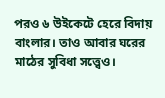পরও ৬ উইকেটে হেরে বিদায় বাংলার। তাও আবার ঘরের মাঠের সুবিধা সত্ত্বেও।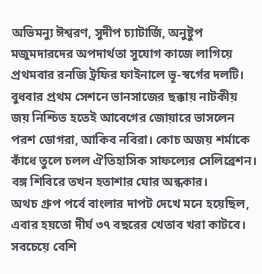অভিমন্যু ঈশ্বরণ, সুদীপ চ্যাটার্জি, অনুষ্টুপ মজুমদারদের অপদার্থতা সুযোগ কাজে লাগিয়ে প্রথমবার রনজি ট্রফির ফাইনালে ভূ-স্বর্গের দলটি। বুধবার প্রথম সেশনে ভানসাজের ছক্কায় নাটকীয় জয় নিশ্চিত হতেই আবেগের জোয়ারে ভাসলেন পরশ ডোগরা, আকিব নবিরা। কোচ অজয় শর্মাকে কাঁধে তুলে চলল ঐতিহাসিক সাফল্যের সেলিব্রেশন। বঙ্গ শিবিরে তখন হতাশার ঘোর অন্ধকার।
অথচ গ্রুপ পর্বে বাংলার দাপট দেখে মনে হয়েছিল, এবার হয়তো দীর্ঘ ৩৭ বছরের খেতাব খরা কাটবে। সবচেয়ে বেশি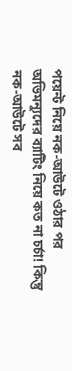পয়েন্ট নিয়ে নক-আউটে ওঠার পর অভিমন্যুদের ব্যাটিং নিয়ে কত না চর্চা! কিন্তু নক-আউটে সব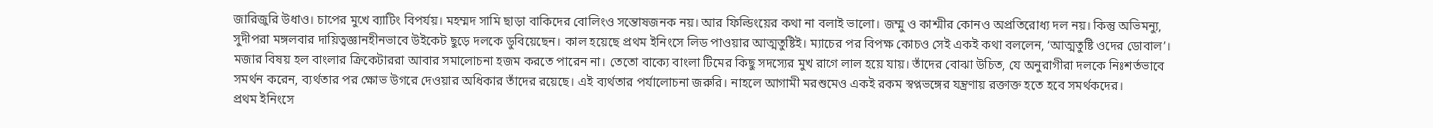জারিজুরি উধাও। চাপের মুখে ব্যাটিং বিপর্যয়। মহম্মদ সামি ছাড়া বাকিদের বোলিংও সন্তোষজনক নয়। আর ফিল্ডিংয়ের কথা না বলাই ভালো। জম্মু ও কাশ্মীর কোনও অপ্রতিরোধ্য দল নয়। কিন্তু অভিমন্যু, সুদীপরা মঙ্গলবার দায়িত্বজ্ঞানহীনভাবে উইকেট ছুড়ে দলকে ডুবিয়েছেন। কাল হয়েছে প্রথম ইনিংসে লিড পাওয়ার আত্মতুষ্টিই। ম্যাচের পর বিপক্ষ কোচও সেই একই কথা বললেন, ‘আত্মতুষ্টি ওদের ডোবাল’। মজার বিষয় হল বাংলার ক্রিকেটাররা আবার সমালোচনা হজম করতে পারেন না। তেতো বাক্যে বাংলা টিমের কিছু সদস্যের মুখ রাগে লাল হয়ে যায়। তাঁদের বোঝা উচিত, যে অনুরাগীরা দলকে নিঃশর্তভাবে সমর্থন করেন, ব্যর্থতার পর ক্ষোভ উগরে দেওয়ার অধিকার তাঁদের রয়েছে। এই ব্যর্থতার পর্যালোচনা জরুরি। নাহলে আগামী মরশুমেও একই রকম স্বপ্নভঙ্গের যন্ত্রণায় রক্তাক্ত হতে হবে সমর্থকদের।
প্রথম ইনিংসে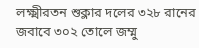লক্ষ্মীরতন শুক্লার দলের ৩২৮ রানের জবাবে ৩০২ তোলে জম্মু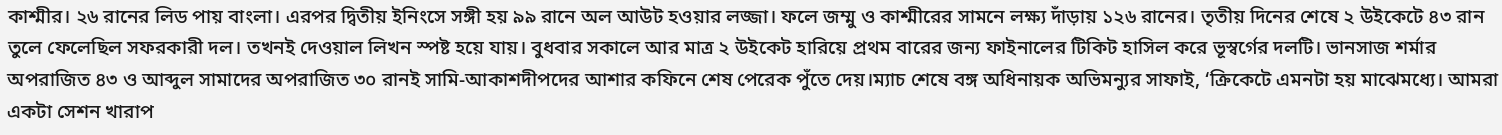কাশ্মীর। ২৬ রানের লিড পায় বাংলা। এরপর দ্বিতীয় ইনিংসে সঙ্গী হয় ৯৯ রানে অল আউট হওয়ার লজ্জা। ফলে জম্মু ও কাশ্মীরের সামনে লক্ষ্য দাঁড়ায় ১২৬ রানের। তৃতীয় দিনের শেষে ২ উইকেটে ৪৩ রান তুলে ফেলেছিল সফরকারী দল। তখনই দেওয়াল লিখন স্পষ্ট হয়ে যায়। বুধবার সকালে আর মাত্র ২ উইকেট হারিয়ে প্রথম বারের জন্য ফাইনালের টিকিট হাসিল করে ভূস্বর্গের দলটি। ভানসাজ শর্মার অপরাজিত ৪৩ ও আব্দুল সামাদের অপরাজিত ৩০ রানই সামি-আকাশদীপদের আশার কফিনে শেষ পেরেক পুঁতে দেয়।ম্যাচ শেষে বঙ্গ অধিনায়ক অভিমন্যুর সাফাই, ‘ক্রিকেটে এমনটা হয় মাঝেমধ্যে। আমরা একটা সেশন খারাপ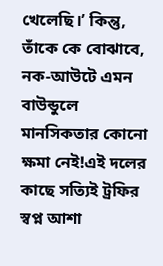খেলেছি।’ কিন্তু, তাঁকে কে বোঝাবে, নক-আউটে এমন বাউন্ডুলে মানসিকতার কোনো ক্ষমা নেই!এই দলের কাছে সত্যিই ট্রফির স্বপ্ন আশা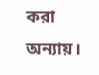করা অন্যায়।